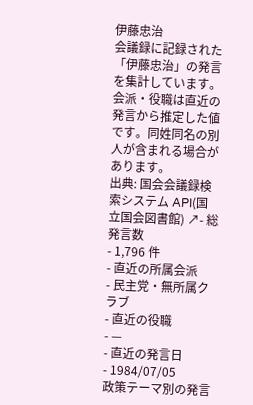伊藤忠治
会議録に記録された「伊藤忠治」の発言を集計しています。会派・役職は直近の発言から推定した値です。同姓同名の別人が含まれる場合があります。
出典: 国会会議録検索システム API(国立国会図書館) ↗- 総発言数
- 1,796 件
- 直近の所属会派
- 民主党・無所属クラブ
- 直近の役職
- —
- 直近の発言日
- 1984/07/05
政策テーマ別の発言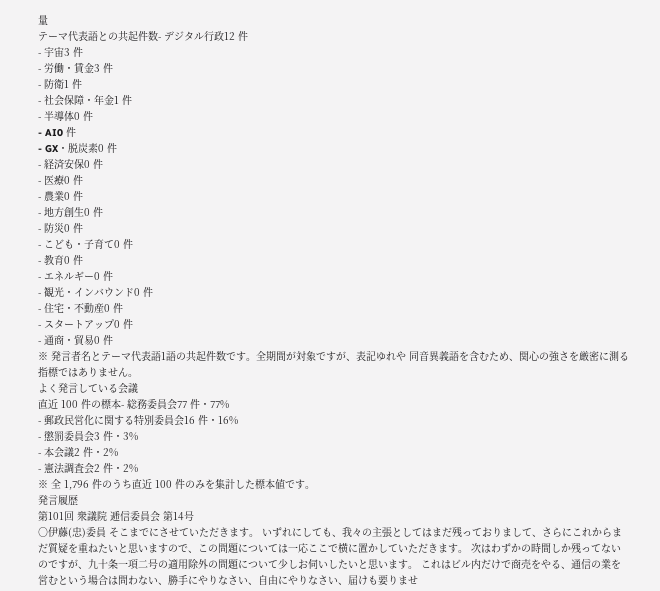量
テーマ代表語との共起件数- デジタル行政12 件
- 宇宙3 件
- 労働・賃金3 件
- 防衛1 件
- 社会保障・年金1 件
- 半導体0 件
- AI0 件
- GX・脱炭素0 件
- 経済安保0 件
- 医療0 件
- 農業0 件
- 地方創生0 件
- 防災0 件
- こども・子育て0 件
- 教育0 件
- エネルギー0 件
- 観光・インバウンド0 件
- 住宅・不動産0 件
- スタートアップ0 件
- 通商・貿易0 件
※ 発言者名とテーマ代表語1語の共起件数です。全期間が対象ですが、表記ゆれや 同音異義語を含むため、関心の強さを厳密に測る指標ではありません。
よく発言している会議
直近 100 件の標本- 総務委員会77 件・77%
- 郵政民営化に関する特別委員会16 件・16%
- 懲罰委員会3 件・3%
- 本会議2 件・2%
- 憲法調査会2 件・2%
※ 全 1,796 件のうち直近 100 件のみを集計した標本値です。
発言履歴
第101回 衆議院 逓信委員会 第14号
○伊藤(忠)委員 そこまでにさせていただきます。 いずれにしても、我々の主張としてはまだ残っておりまして、さらにこれからまだ質疑を重ねたいと思いますので、この問題については一応ここで横に置かしていただきます。 次はわずかの時間しか残ってないのですが、九十条一項二号の適用除外の問題について少しお伺いしたいと思います。 これはビル内だけで商売をやる、通信の業を営むという場合は問わない、勝手にやりなさい、自由にやりなさい、届けも要りませ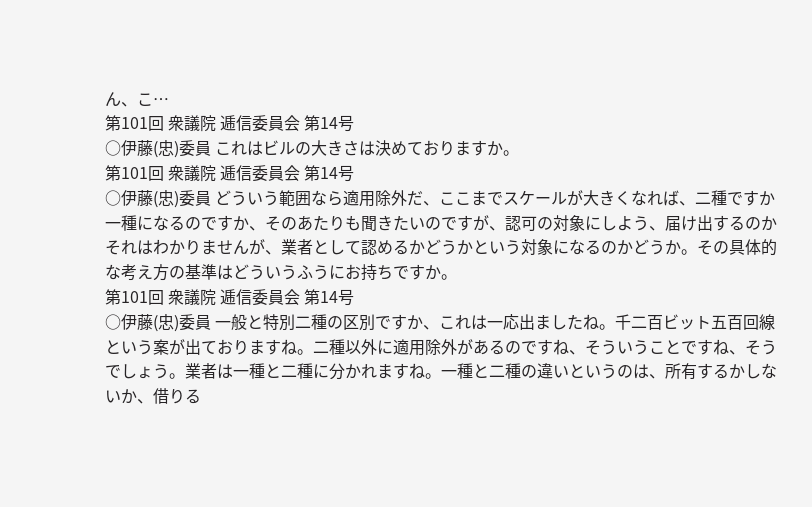ん、こ…
第101回 衆議院 逓信委員会 第14号
○伊藤(忠)委員 これはビルの大きさは決めておりますか。
第101回 衆議院 逓信委員会 第14号
○伊藤(忠)委員 どういう範囲なら適用除外だ、ここまでスケールが大きくなれば、二種ですか一種になるのですか、そのあたりも聞きたいのですが、認可の対象にしよう、届け出するのかそれはわかりませんが、業者として認めるかどうかという対象になるのかどうか。その具体的な考え方の基準はどういうふうにお持ちですか。
第101回 衆議院 逓信委員会 第14号
○伊藤(忠)委員 一般と特別二種の区別ですか、これは一応出ましたね。千二百ビット五百回線という案が出ておりますね。二種以外に適用除外があるのですね、そういうことですね、そうでしょう。業者は一種と二種に分かれますね。一種と二種の違いというのは、所有するかしないか、借りる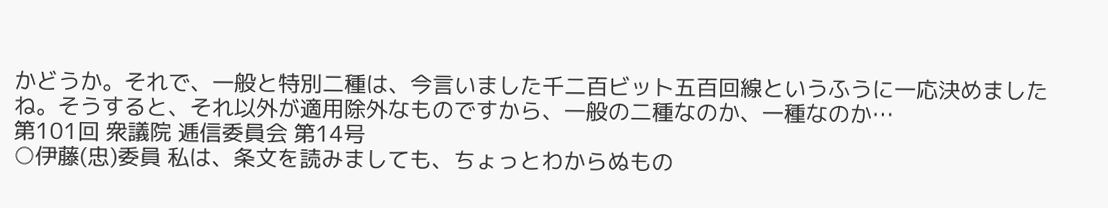かどうか。それで、一般と特別二種は、今言いました千二百ビット五百回線というふうに一応決めましたね。そうすると、それ以外が適用除外なものですから、一般の二種なのか、一種なのか…
第101回 衆議院 逓信委員会 第14号
○伊藤(忠)委員 私は、条文を読みましても、ちょっとわからぬもの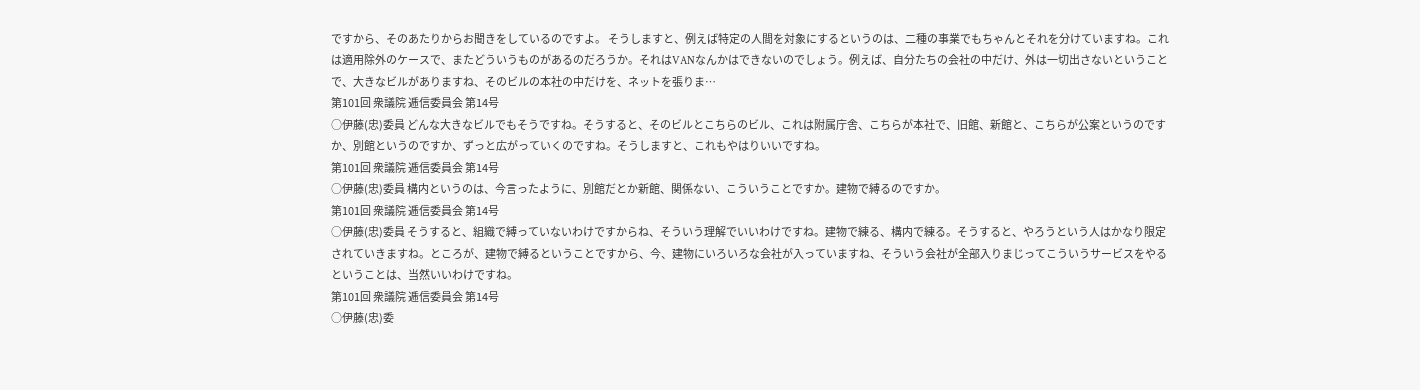ですから、そのあたりからお聞きをしているのですよ。 そうしますと、例えば特定の人間を対象にするというのは、二種の事業でもちゃんとそれを分けていますね。これは適用除外のケースで、またどういうものがあるのだろうか。それはVANなんかはできないのでしょう。例えば、自分たちの会社の中だけ、外は一切出さないということで、大きなビルがありますね、そのビルの本社の中だけを、ネットを張りま…
第101回 衆議院 逓信委員会 第14号
○伊藤(忠)委員 どんな大きなビルでもそうですね。そうすると、そのビルとこちらのビル、これは附属庁舎、こちらが本社で、旧館、新館と、こちらが公案というのですか、別館というのですか、ずっと広がっていくのですね。そうしますと、これもやはりいいですね。
第101回 衆議院 逓信委員会 第14号
○伊藤(忠)委員 構内というのは、今言ったように、別館だとか新館、関係ない、こういうことですか。建物で縛るのですか。
第101回 衆議院 逓信委員会 第14号
○伊藤(忠)委員 そうすると、組織で縛っていないわけですからね、そういう理解でいいわけですね。建物で練る、構内で練る。そうすると、やろうという人はかなり限定されていきますね。ところが、建物で縛るということですから、今、建物にいろいろな会社が入っていますね、そういう会社が全部入りまじってこういうサービスをやるということは、当然いいわけですね。
第101回 衆議院 逓信委員会 第14号
○伊藤(忠)委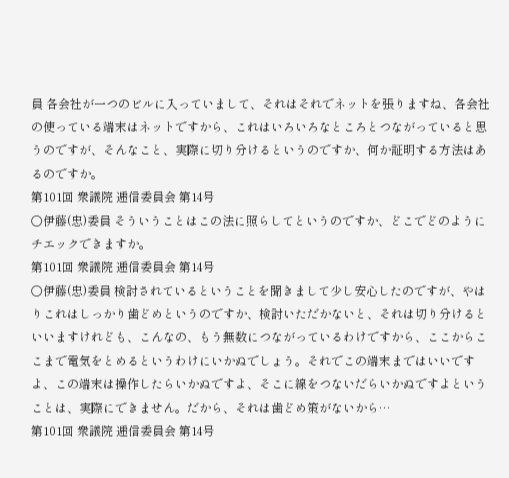員 各会社が一つのビルに入っていまして、それはそれでネットを張りますね、各会社の使っている端末はネットですから、これはいろいろなところとつながっていると思うのですが、そんなこと、実際に切り分けるというのですか、何か証明する方法はあるのですか。
第101回 衆議院 逓信委員会 第14号
○伊藤(忠)委員 そういうことはこの法に照らしてというのですか、どこでどのようにチエックできますか。
第101回 衆議院 逓信委員会 第14号
○伊藤(忠)委員 検討されているということを聞きまして少し安心したのですが、やはりこれはしっかり歯どめというのですか、検討いただかないと、それは切り分けるといいますけれども、こんなの、もう無数につながっているわけですから、ここからここまで電気をとめるというわけにいかぬでしょう。それでこの端末まではいいですよ、この端末は操作したらいかぬですよ、そこに線をつないだらいかぬですよということは、実際にできません。だから、それは歯どめ策がないから…
第101回 衆議院 逓信委員会 第14号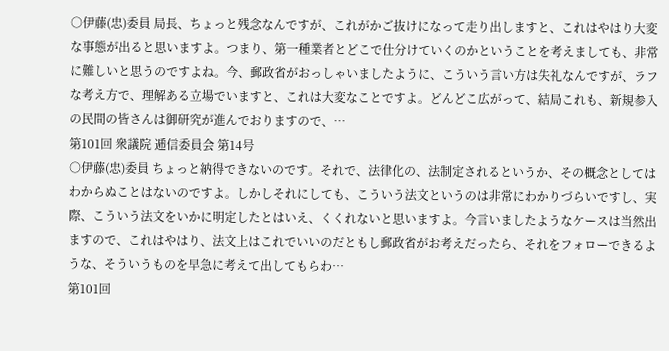○伊藤(忠)委員 局長、ちょっと残念なんですが、これがかご抜けになって走り出しますと、これはやはり大変な事態が出ると思いますよ。つまり、第一種業者とどこで仕分けていくのかということを考えましても、非常に難しいと思うのですよね。今、郵政省がおっしゃいましたように、こういう言い方は失礼なんですが、ラフな考え方で、理解ある立場でいますと、これは大変なことですよ。どんどこ広がって、結局これも、新規参入の民間の皆さんは御研究が進んでおりますので、…
第101回 衆議院 逓信委員会 第14号
○伊藤(忠)委員 ちょっと納得できないのです。それで、法律化の、法制定されるというか、その概念としてはわからぬことはないのですよ。しかしそれにしても、こういう法文というのは非常にわかりづらいですし、実際、こういう法文をいかに明定したとはいえ、くくれないと思いますよ。今言いましたようなケースは当然出ますので、これはやはり、法文上はこれでいいのだともし郵政省がお考えだったら、それをフォローできるような、そういうものを早急に考えて出してもらわ…
第101回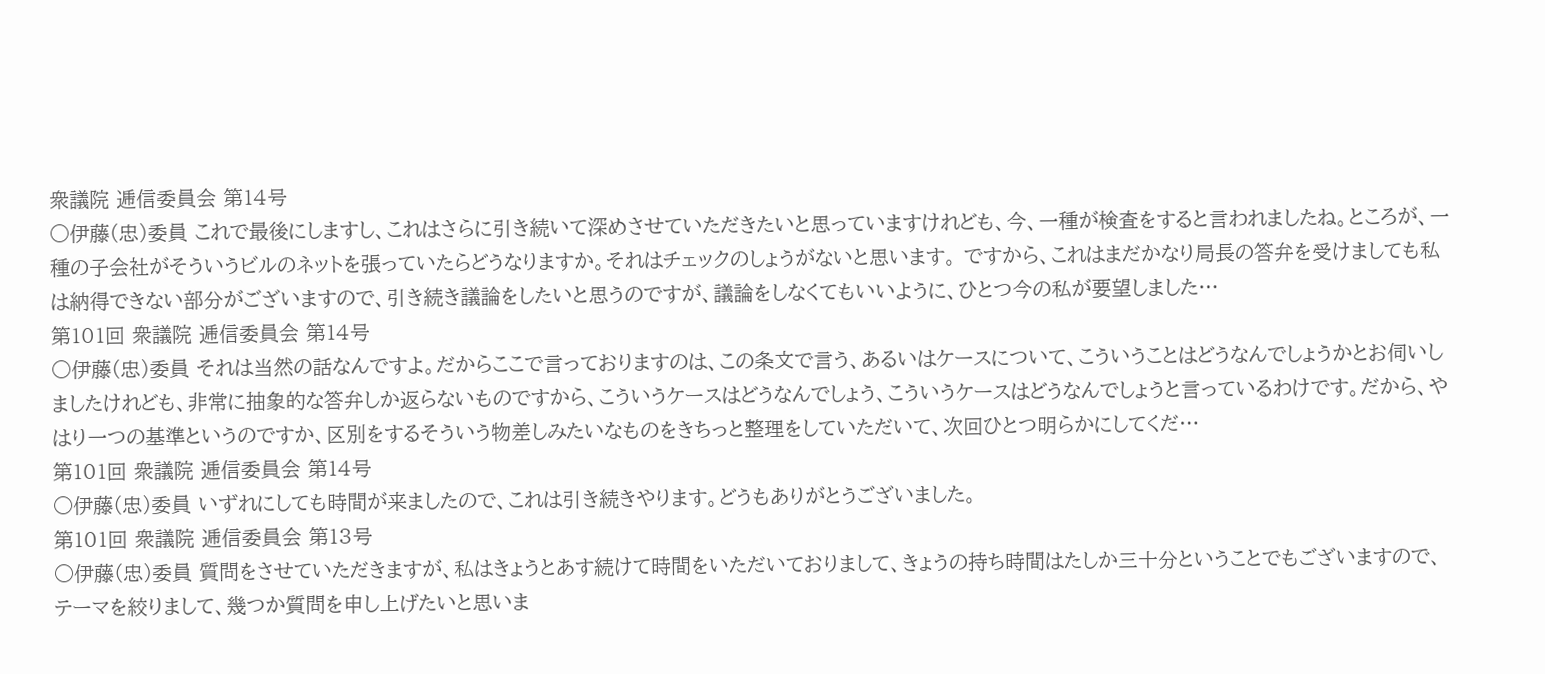衆議院 逓信委員会 第14号
○伊藤(忠)委員 これで最後にしますし、これはさらに引き続いて深めさせていただきたいと思っていますけれども、今、一種が検査をすると言われましたね。ところが、一種の子会社がそういうビルのネットを張っていたらどうなりますか。それはチェックのしょうがないと思います。 ですから、これはまだかなり局長の答弁を受けましても私は納得できない部分がございますので、引き続き議論をしたいと思うのですが、議論をしなくてもいいように、ひとつ今の私が要望しました…
第101回 衆議院 逓信委員会 第14号
○伊藤(忠)委員 それは当然の話なんですよ。だからここで言っておりますのは、この条文で言う、あるいはケースについて、こういうことはどうなんでしょうかとお伺いしましたけれども、非常に抽象的な答弁しか返らないものですから、こういうケースはどうなんでしょう、こういうケースはどうなんでしょうと言っているわけです。だから、やはり一つの基準というのですか、区別をするそういう物差しみたいなものをきちっと整理をしていただいて、次回ひとつ明らかにしてくだ…
第101回 衆議院 逓信委員会 第14号
○伊藤(忠)委員 いずれにしても時間が来ましたので、これは引き続きやります。どうもありがとうございました。
第101回 衆議院 逓信委員会 第13号
○伊藤(忠)委員 質問をさせていただきますが、私はきょうとあす続けて時間をいただいておりまして、きょうの持ち時間はたしか三十分ということでもございますので、テーマを絞りまして、幾つか質問を申し上げたいと思いま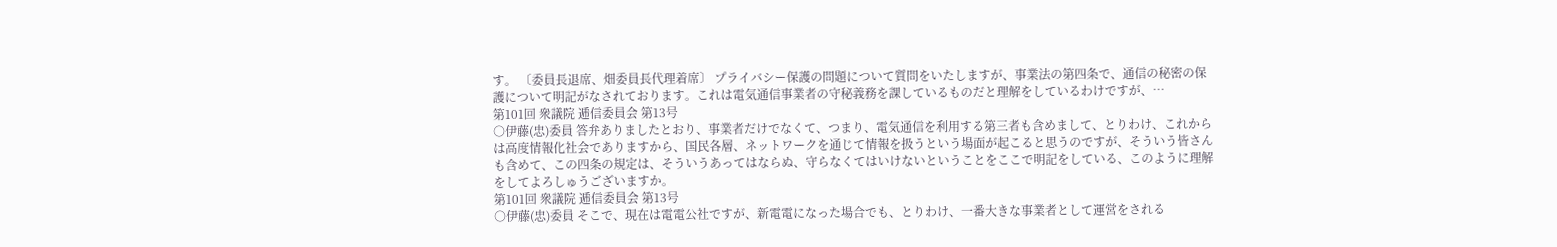す。 〔委員長退席、畑委員長代理着席〕 プライバシー保護の問題について質問をいたしますが、事業法の第四条で、通信の秘密の保護について明記がなされております。これは電気通信事業者の守秘義務を課しているものだと理解をしているわけですが、…
第101回 衆議院 逓信委員会 第13号
○伊藤(忠)委員 答弁ありましたとおり、事業者だけでなくて、つまり、電気通信を利用する第三者も含めまして、とりわけ、これからは高度情報化社会でありますから、国民各層、ネットワークを通じて情報を扱うという場面が起こると思うのですが、そういう皆さんも含めて、この四条の規定は、そういうあってはならぬ、守らなくてはいけないということをここで明記をしている、このように理解をしてよろしゅうございますか。
第101回 衆議院 逓信委員会 第13号
○伊藤(忠)委員 そこで、現在は電電公社ですが、新電電になった場合でも、とりわけ、一番大きな事業者として運営をされる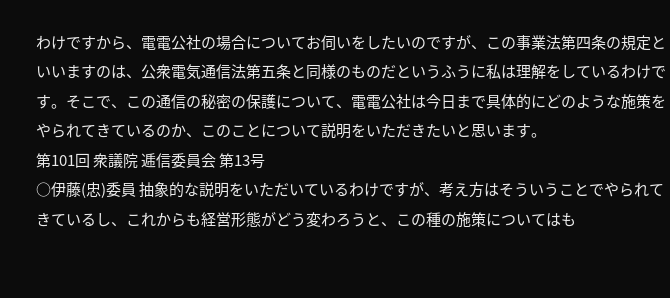わけですから、電電公社の場合についてお伺いをしたいのですが、この事業法第四条の規定といいますのは、公衆電気通信法第五条と同様のものだというふうに私は理解をしているわけです。そこで、この通信の秘密の保護について、電電公社は今日まで具体的にどのような施策をやられてきているのか、このことについて説明をいただきたいと思います。
第101回 衆議院 逓信委員会 第13号
○伊藤(忠)委員 抽象的な説明をいただいているわけですが、考え方はそういうことでやられてきているし、これからも経営形態がどう変わろうと、この種の施策についてはも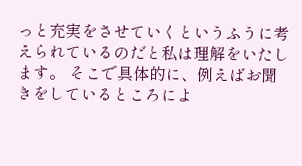っと充実をさせていくというふうに考えられているのだと私は理解をいたします。 そこで具体的に、例えばお聞きをしているところによ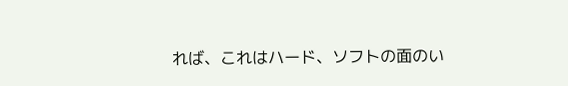れば、これはハード、ソフトの面のい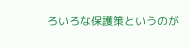ろいろな保護策というのが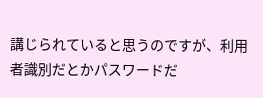講じられていると思うのですが、利用者識別だとかパスワードだ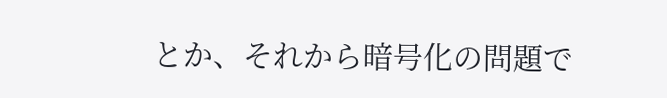とか、それから暗号化の問題で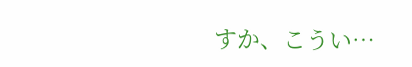すか、こうい…